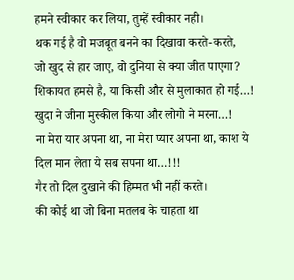हमने स्वीकार कर लिया, तुम्हें स्वीकार नही।
थक गई है वो मजबूत बनने का दिखावा करते-करते,
जो खुद से हार जाए, वो दुनिया से क्या जीत पाएगा?
शिकायत हमसे है, या किसी और से मुलाकात हो गई…!
खुदा ने जीना मुस्कील किया और लोगो ने मरना…!
ना मेरा यार अपना था, ना मेरा प्यार अपना था, काश ये दिल मान लेता ये सब सपना था…!!!
गैर तो दिल दुखाने की हिम्मत भी नहीं करते।
की कोई था जो बिना मतलब के चाहता था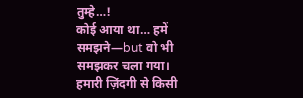तुम्हे…!
कोई आया था… हमें समझने—but वो भी समझकर चला गया।
हमारी ज़िंदगी से किसी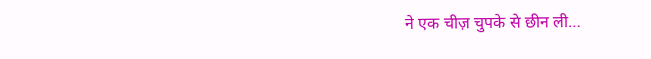ने एक चीज़ चुपके से छीन ली…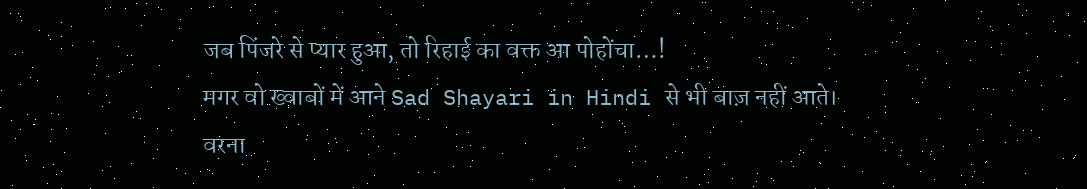जब पिंजरे से प्यार हुआ, तो रिहाई का वक्त आ पोहोंचा…!
मगर वो ख्वाबों में आने Sad Shayari in Hindi से भी बाज़ नहीं आते।
वरना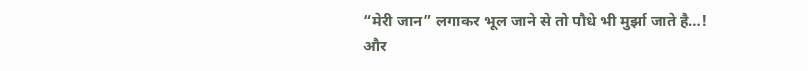“मेरी जान” लगाकर भूल जाने से तो पौधे भी मुर्झा जाते है…!
और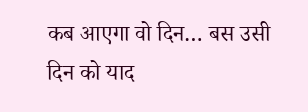कब आएगा वो दिन… बस उसी दिन को याद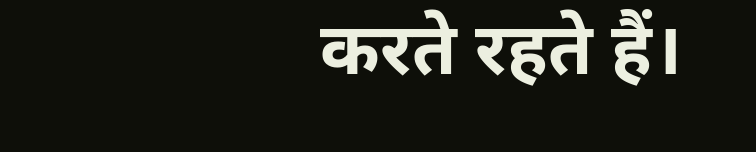करते रहते हैं।